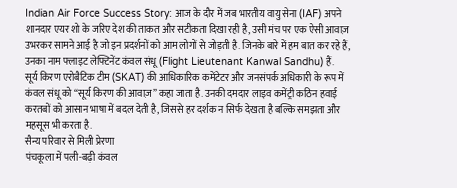Indian Air Force Success Story: आज के दौर में जब भारतीय वायु सेना (IAF) अपने शानदार एयर शो के जरिए देश की ताकत और सटीकता दिखा रही है, उसी मंच पर एक ऐसी आवाज़ उभरकर सामने आई है जो इन प्रदर्शनों को आम लोगों से जोड़ती है. जिनके बारे में हम बात कर रहे हैं, उनका नाम फ्लाइट लेफ्टिनेंट कंवल संधू (Flight Lieutenant Kanwal Sandhu) हैं.
सूर्य किरण एरोबैटिक टीम (SKAT) की आधिकारिक कमेंटेटर और जनसंपर्क अधिकारी के रूप में कंवल संधू को “सूर्य किरण की आवाज़” कहा जाता है. उनकी दमदार लाइव कमेंट्री कठिन हवाई करतबों को आसान भाषा में बदल देती है, जिससे हर दर्शक न सिर्फ देखता है बल्कि समझता और महसूस भी करता है.
सैन्य परिवार से मिली प्रेरणा
पंचकूला में पली-बढ़ी कंवल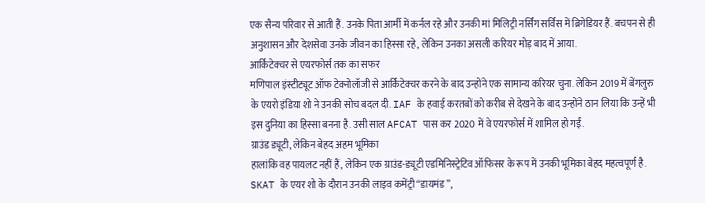एक सैन्य परिवार से आती हैं. उनके पिता आर्मी में कर्नल रहे और उनकी मां मिलिट्री नर्सिंग सर्विस में ब्रिगेडियर हैं. बचपन से ही अनुशासन और देशसेवा उनके जीवन का हिस्सा रहे, लेकिन उनका असली करियर मोड़ बाद में आया.
आर्किटेक्चर से एयरफोर्स तक का सफर
मणिपाल इंस्टीट्यूट ऑफ टेक्नोलॉजी से आर्किटेक्चर करने के बाद उन्होंने एक सामान्य करियर चुना. लेकिन 2019 में बेंगलुरु के एयरो इंडिया शो ने उनकी सोच बदल दी. IAF के हवाई करतबों को करीब से देखने के बाद उन्होंने ठान लिया कि उन्हें भी इस दुनिया का हिस्सा बनना है. उसी साल AFCAT पास कर 2020 में वे एयरफोर्स में शामिल हो गईं.
ग्राउंड ड्यूटी, लेकिन बेहद अहम भूमिका
हालांकि वह पायलट नहीं हैं, लेकिन एक ग्राउंड-ड्यूटी एडमिनिस्ट्रेटिव ऑफिसर के रूप में उनकी भूमिका बेहद महत्वपूर्ण है. SKAT के एयर शो के दौरान उनकी लाइव कमेंट्री “डायमंड”,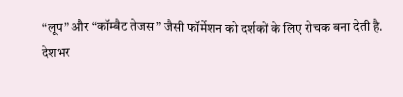“लूप” और “कॉम्बैट तेजस” जैसी फॉर्मेशन को दर्शकों के लिए रोचक बना देती है.
देशभर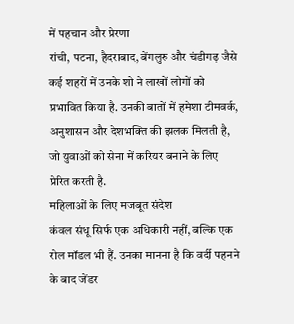में पहचान और प्रेरणा
रांची, पटना, हैदराबाद, बेंगलुरु और चंडीगढ़ जैसे कई शहरों में उनके शो ने लाखों लोगों को प्रभावित किया है. उनकी बातों में हमेशा टीमवर्क, अनुशासन और देशभक्ति की झलक मिलती है, जो युवाओं को सेना में करियर बनाने के लिए प्रेरित करती है.
महिलाओं के लिए मजबूत संदेश
कंवल संधू सिर्फ एक अधिकारी नहीं, बल्कि एक रोल मॉडल भी हैं. उनका मानना है कि वर्दी पहनने के बाद जेंडर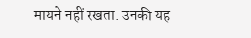मायने नहीं रखता. उनकी यह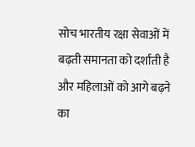सोच भारतीय रक्षा सेवाओं में बढ़ती समानता को दर्शाती है और महिलाओं को आगे बढ़ने का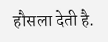हौसला देती है.